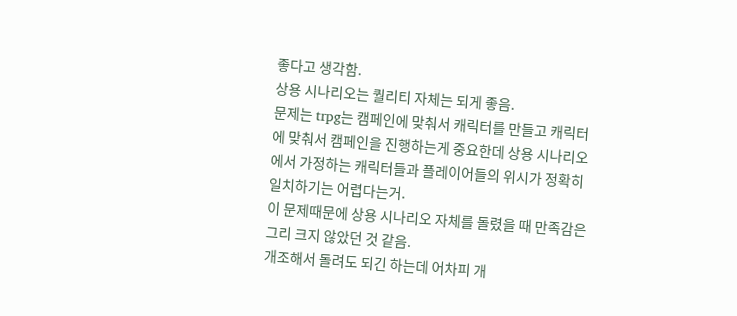좋다고 생각함.
상용 시나리오는 퀄리티 자체는 되게 좋음.
문제는 trpg는 캠페인에 맞춰서 캐릭터를 만들고 캐릭터에 맞춰서 캠페인을 진행하는게 중요한데 상용 시나리오에서 가정하는 캐릭터들과 플레이어들의 위시가 정확히 일치하기는 어렵다는거.
이 문제때문에 상용 시나리오 자체를 돌렸을 때 만족감은 그리 크지 않았던 것 같음.
개조해서 돌려도 되긴 하는데 어차피 개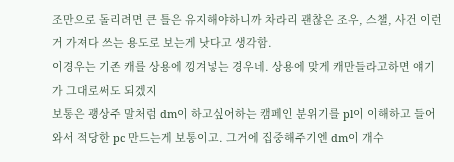조만으로 돌리려면 큰 틀은 유지해야하니까 차라리 괜찮은 조우, 스챌, 사건 이런거 가져다 쓰는 용도로 보는게 낫다고 생각함.
이경우는 기존 캐를 상용에 낑겨넣는 경우네. 상용에 맞게 캐만들라고하면 얘기가 그대로써도 되겠지
보통은 괭상주 말처럼 dm이 하고싶어하는 캠페인 분위기를 pl이 이해하고 들어와서 적당한 pc 만드는게 보통이고. 그거에 집중해주기엔 dm이 개수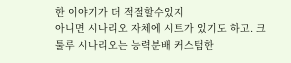한 이야기가 더 적절할수있지
아니면 시나리오 자체에 시트가 있기도 하고. 크툴루 시나리오는 능력분배 커스텀한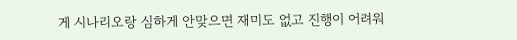게 시나리오랑 심하게 안맞으면 재미도 없고 진행이 어려워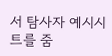서 탐사자 예시시트를 줌